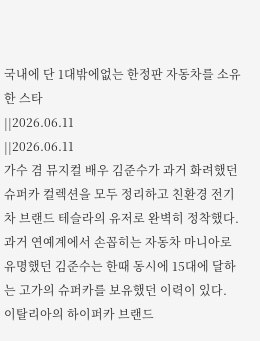국내에 단 1대밖에없는 한정판 자동차를 소유한 스타
||2026.06.11
||2026.06.11
가수 겸 뮤지컬 배우 김준수가 과거 화려했던 슈퍼카 컬렉션을 모두 정리하고 친환경 전기차 브랜드 테슬라의 유저로 완벽히 정착했다.
과거 연예계에서 손꼽히는 자동차 마니아로 유명했던 김준수는 한때 동시에 15대에 달하는 고가의 슈퍼카를 보유했던 이력이 있다. 이탈리아의 하이퍼카 브랜드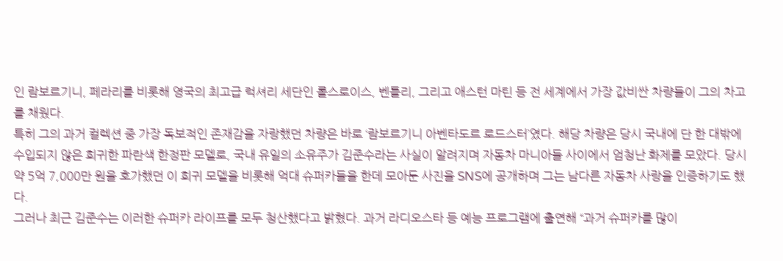인 람보르기니, 페라리를 비롯해 영국의 최고급 럭셔리 세단인 롤스로이스, 벤틀리, 그리고 애스턴 마틴 등 전 세계에서 가장 값비싼 차량들이 그의 차고를 채웠다.
특히 그의 과거 컬렉션 중 가장 독보적인 존재감을 자랑했던 차량은 바로 ‘람보르기니 아벤타도르 로드스터’였다. 해당 차량은 당시 국내에 단 한 대밖에 수입되지 않은 희귀한 파란색 한정판 모델로, 국내 유일의 소유주가 김준수라는 사실이 알려지며 자동차 마니아들 사이에서 엄청난 화제를 모았다. 당시 약 5억 7,000만 원을 호가했던 이 희귀 모델을 비롯해 억대 슈퍼카들을 한데 모아둔 사진을 SNS에 공개하며 그는 남다른 자동차 사랑을 인증하기도 했다.
그러나 최근 김준수는 이러한 슈퍼카 라이프를 모두 청산했다고 밝혔다. 과거 라디오스타 등 예능 프로그램에 출연해 “과거 슈퍼카를 많이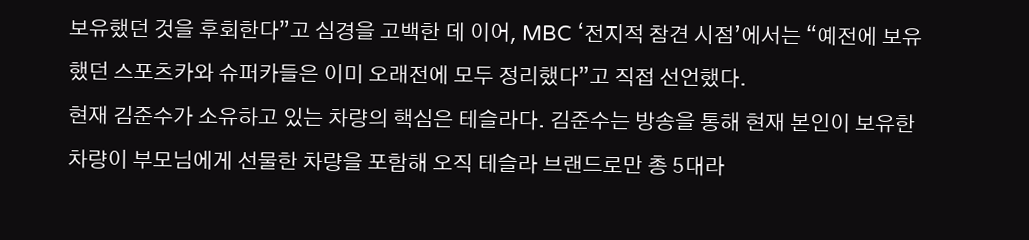보유했던 것을 후회한다”고 심경을 고백한 데 이어, MBC ‘전지적 참견 시점’에서는 “예전에 보유했던 스포츠카와 슈퍼카들은 이미 오래전에 모두 정리했다”고 직접 선언했다.
현재 김준수가 소유하고 있는 차량의 핵심은 테슬라다. 김준수는 방송을 통해 현재 본인이 보유한 차량이 부모님에게 선물한 차량을 포함해 오직 테슬라 브랜드로만 총 5대라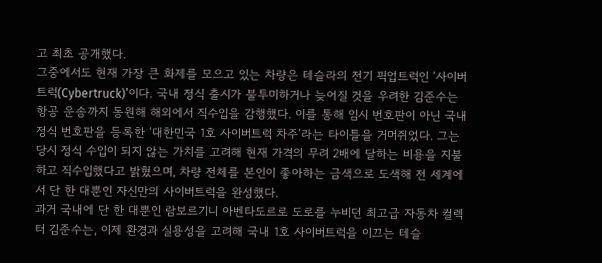고 최초 공개했다.
그중에서도 현재 가장 큰 화제를 모으고 있는 차량은 테슬라의 전기 픽업트럭인 ‘사이버트럭(Cybertruck)’이다. 국내 정식 출시가 불투미하거나 늦어질 것을 우려한 김준수는 항공 운송까지 동원해 해외에서 직수입을 감행했다. 이를 통해 임시 번호판이 아닌 국내 정식 번호판을 등록한 ‘대한민국 1호 사이버트럭 차주’라는 타이틀을 거머쥐었다. 그는 당시 정식 수입이 되지 않는 가치를 고려해 현재 가격의 무려 2배에 달하는 비용을 지불하고 직수입했다고 밝혔으며, 차량 전체를 본인이 좋아하는 금색으로 도색해 전 세계에서 단 한 대뿐인 자신만의 사이버트럭을 완성했다.
과거 국내에 단 한 대뿐인 람보르기니 아벤타도르로 도로를 누비던 최고급 자동차 컬렉터 김준수는, 이제 환경과 실용성을 고려해 국내 1호 사이버트럭을 이끄는 테슬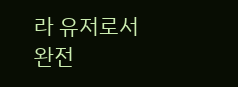라 유저로서 완전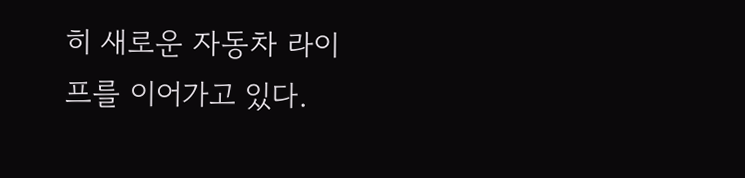히 새로운 자동차 라이프를 이어가고 있다.